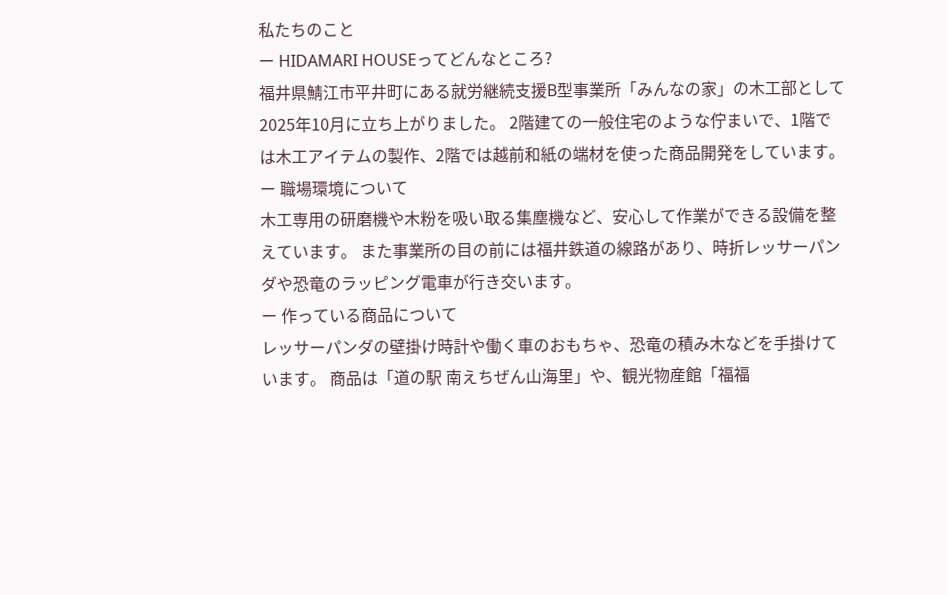私たちのこと
ー HIDAMARI HOUSEってどんなところ?
福井県鯖江市平井町にある就労継続支援B型事業所「みんなの家」の木工部として2025年10月に立ち上がりました。 2階建ての一般住宅のような佇まいで、1階では木工アイテムの製作、2階では越前和紙の端材を使った商品開発をしています。
ー 職場環境について
木工専用の研磨機や木粉を吸い取る集塵機など、安心して作業ができる設備を整えています。 また事業所の目の前には福井鉄道の線路があり、時折レッサーパンダや恐竜のラッピング電車が行き交います。
ー 作っている商品について
レッサーパンダの壁掛け時計や働く車のおもちゃ、恐竜の積み木などを手掛けています。 商品は「道の駅 南えちぜん山海里」や、観光物産館「福福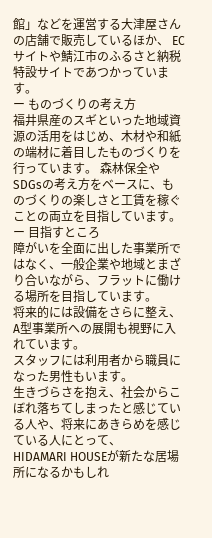館」などを運営する大津屋さんの店舗で販売しているほか、 ECサイトや鯖江市のふるさと納税特設サイトであつかっています。
ー ものづくりの考え方
福井県産のスギといった地域資源の活用をはじめ、木材や和紙の端材に着目したものづくりを行っています。 森林保全やSDGsの考え方をベースに、ものづくりの楽しさと工賃を稼ぐことの両立を目指しています。
ー 目指すところ
障がいを全面に出した事業所ではなく、一般企業や地域とまざり合いながら、フラットに働ける場所を目指しています。
将来的には設備をさらに整え、A型事業所への展開も視野に入れています。
スタッフには利用者から職員になった男性もいます。
生きづらさを抱え、社会からこぼれ落ちてしまったと感じている人や、将来にあきらめを感じている人にとって、
HIDAMARI HOUSEが新たな居場所になるかもしれ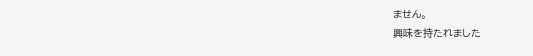ません。
興味を持たれました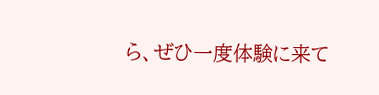ら、ぜひ一度体験に来て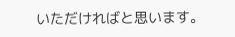いただければと思います。